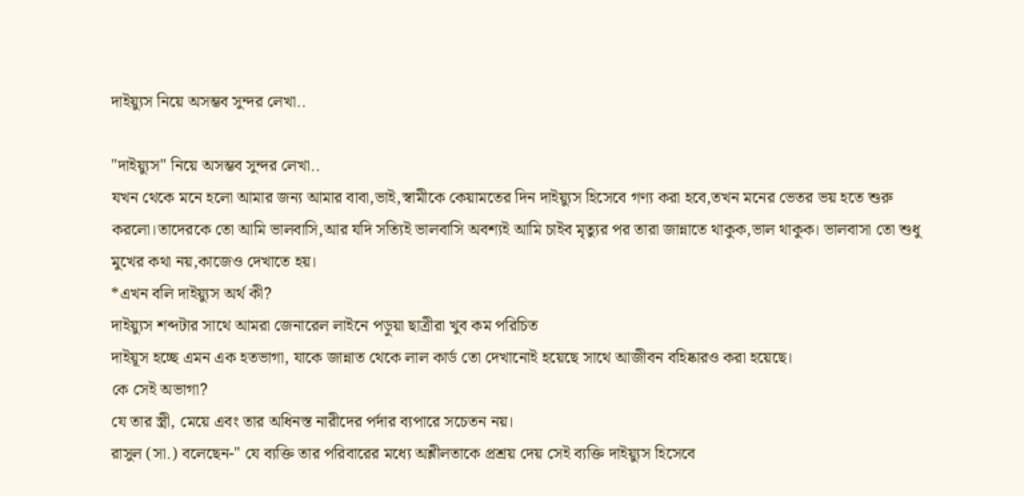দাইয়্যুস নিয়ে অসম্ভব সুন্দর লেখা..

"দাইয়্যুস" নিয়ে অসম্ভব সুন্দর লেখা..
যখন থেকে মনে হলো আমার জন্য আমার বাবা,ভাই,স্বামীকে কেয়ামতের দিন দাইয়্যুস হিসেবে গণ্য করা হবে,তখন মনের ভেতর ভয় হতে শুরু করলো।তাদেরকে তো আমি ভালবাসি,আর যদি সত্যিই ভালবাসি অবশ্যই আমি চাইব মৃত্যুর পর তারা জান্নাতে থাকুক,ভাল থাকুক। ভালবাসা তো শুধু মুখের কথা নয়,কাজেও দেখাতে হয়।
*এখন বলি দাইয়্যুস অর্থ কী?
দাইয়্যুস শব্দটার সাথে আমরা জেনারেল লাইনে পড়ুয়া ছাত্রীরা খুব কম পরিচিত
দাইয়ূস হচ্ছে এমন এক হতভাগা, যাকে জান্নাত থেকে লাল কার্ড তো দেখানোই হয়েছে সাথে আজীবন বহিষ্কারও করা হয়েছে।
কে সেই অভাগা?
যে তার স্ত্রী, মেয়ে এবং তার অধিনস্ত নারীদের পর্দার ব্যপারে সচেতন নয়।
রাসুল (সা.) বলেছেন-" যে ব্যক্তি তার পরিবারের মধ্যে অশ্লীলতাকে প্রশ্রয় দেয় সেই ব্যক্তি দাইয়্যুস হিসেবে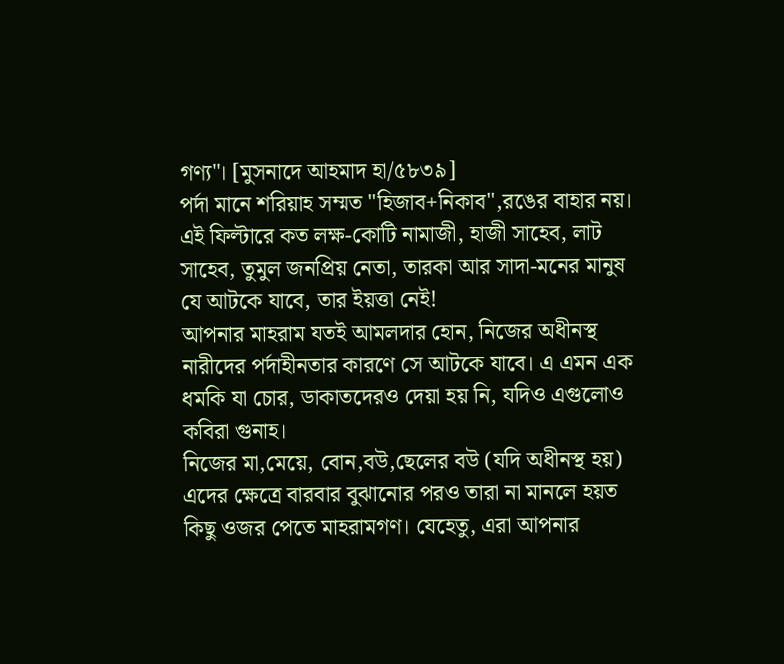গণ্য"। [মুসনাদে আহমাদ হা/৫৮৩৯]
পর্দা মানে শরিয়াহ সম্মত "হিজাব+নিকাব",রঙের বাহার নয়।
এই ফিল্টারে কত লক্ষ-কোটি নামাজী, হাজী সাহেব, লাট সাহেব, তুমুল জনপ্রিয় নেতা, তারকা আর সাদা-মনের মানুষ যে আটকে যাবে, তার ইয়ত্তা নেই!
আপনার মাহরাম যতই আমলদার হোন, নিজের অধীনস্থ নারীদের পর্দাহীনতার কারণে সে আটকে যাবে। এ এমন এক ধমকি যা চোর, ডাকাতদেরও দেয়া হয় নি, যদিও এগুলোও কবিরা গুনাহ।
নিজের মা,মেয়ে, বোন,বউ,ছেলের বউ (যদি অধীনস্থ হয়) এদের ক্ষেত্রে বারবার বুঝানোর পরও তারা না মানলে হয়ত কিছু ওজর পেতে মাহরামগণ। যেহেতু, এরা আপনার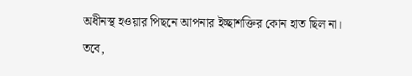অধীনস্থ হওয়ার পিছনে আপনার ইচ্ছাশক্তির কোন হাত ছিল না।
তবে,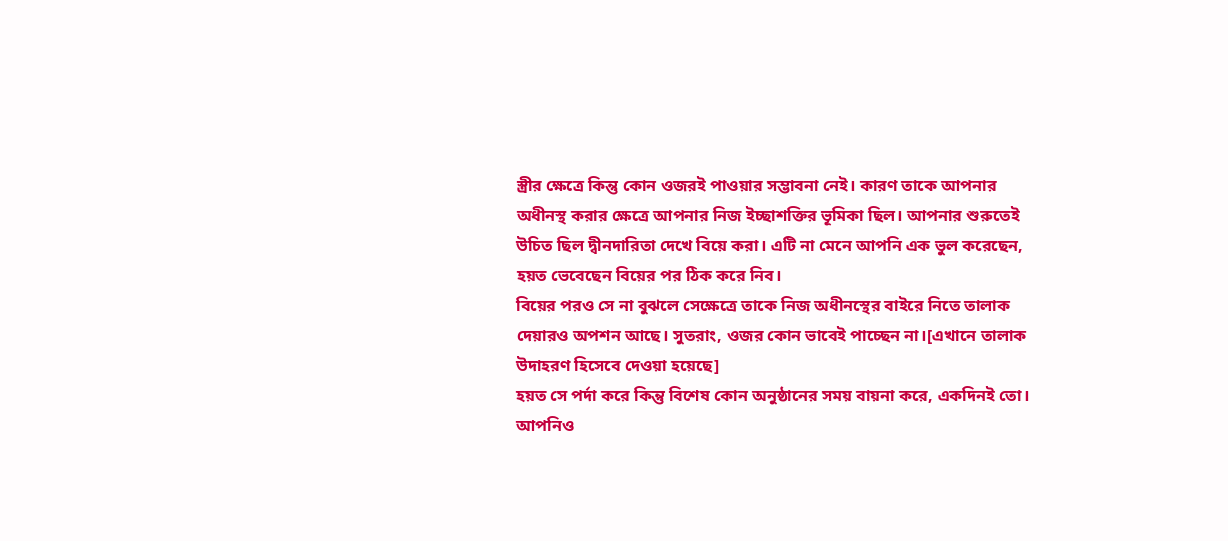স্ত্রীর ক্ষেত্রে কিন্তু কোন ওজরই পাওয়ার সম্ভাবনা নেই। কারণ তাকে আপনার অধীনস্থ করার ক্ষেত্রে আপনার নিজ ইচ্ছাশক্তির ভূমিকা ছিল। আপনার শুরুতেই উচিত ছিল দ্বীনদারিতা দেখে বিয়ে করা। এটি না মেনে আপনি এক ভুল করেছেন, হয়ত ভেবেছেন বিয়ের পর ঠিক করে নিব।
বিয়ের পরও সে না বুঝলে সেক্ষেত্রে তাকে নিজ অধীনস্থের বাইরে নিতে তালাক দেয়ারও অপশন আছে। সুতরাং, ওজর কোন ভাবেই পাচ্ছেন না।[এখানে তালাক উদাহরণ হিসেবে দেওয়া হয়েছে]
হয়ত সে পর্দা করে কিন্তু বিশেষ কোন অনুষ্ঠানের সময় বায়না করে, একদিনই তো। আপনিও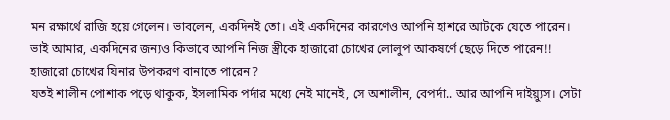মন রক্ষার্থে রাজি হয়ে গেলেন। ভাবলেন, একদিনই তো। এই একদিনের কারণেও আপনি হাশরে আটকে যেতে পারেন।
ভাই আমার, একদিনের জন্যও কিভাবে আপনি নিজ স্ত্রীকে হাজারো চোখের লোলুপ আকষর্ণে ছেড়ে দিতে পারেন!! হাজারো চোখের যিনার উপকরণ বানাতে পারেন?
যতই শালীন পোশাক পড়ে থাকুক, ইসলামিক পর্দার মধ্যে নেই মানেই, সে অশালীন, বেপর্দা.. আর আপনি দাইয়্যুস। সেটা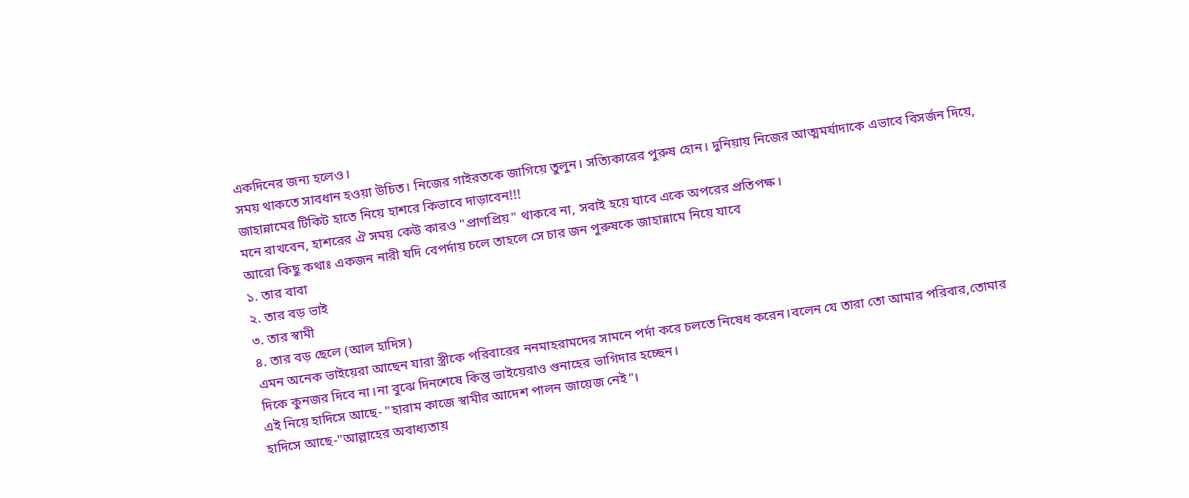একদিনের জন্য হলেও।
সময় থাকতে সাবধান হওয়া উচিত। নিজের গাইরতকে জাগিয়ে তুলুন। সত্যিকারের পুরুষ হোন। দুনিয়ায় নিজের আত্মমর্যাদাকে এভাবে বিসর্জন দিয়ে, জাহান্নামের টিকিট হাতে নিয়ে হাশরে কিভাবে দাড়াবেন!!!
মনে রাখবেন, হাশরের ঐ সময় কেউ কারও "প্রাণপ্রিয়" থাকবে না, সবাই হয়ে যাবে একে অপরের প্রতিপক্ষ।
আরো কিছু কথাঃ একজন নারী যদি বেপর্দায় চলে তাহলে সে চার জন পুরুষকে জাহান্নামে নিয়ে যাবে
১. তার বাবা
২. তার বড় ভাই
৩. তার স্বামী
৪. তার বড় ছেলে (আল হাদিস)
এমন অনেক ভাইয়েরা আছেন যারা স্ত্রীকে পরিবারের ননমাহরামদের সামনে পর্দা করে চলতে নিষেধ করেন।বলেন যে তারা তো আমার পরিবার,তোমার দিকে কুনজর দিবে না।না বুঝে দিনশেষে কিন্তু ভাইয়েরাও গুনাহের ভাগিদার হচ্ছেন।
এই নিয়ে হাদিসে আছে- "হারাম কাজে স্বামীর আদেশ পালন জায়েজ নেই"।
হাদিসে আছে-"আল্লাহের অবাধ্যতায়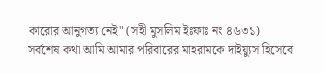কারোর আনুগত্য নেই" (সহী মুসলিম ইঃফাঃ নং ৪৬৩১)
সর্বশেষ কথা আমি আমার পরিবারের মাহরামকে দাইয়্যুস হিসেবে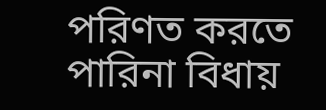পরিণত করতে পারিনা বিধায়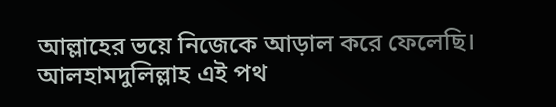আল্লাহের ভয়ে নিজেকে আড়াল করে ফেলেছি। আলহামদুলিল্লাহ এই পথ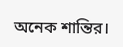অনেক শান্তির।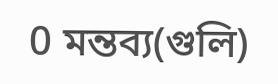0 মন্তব্য(গুলি)